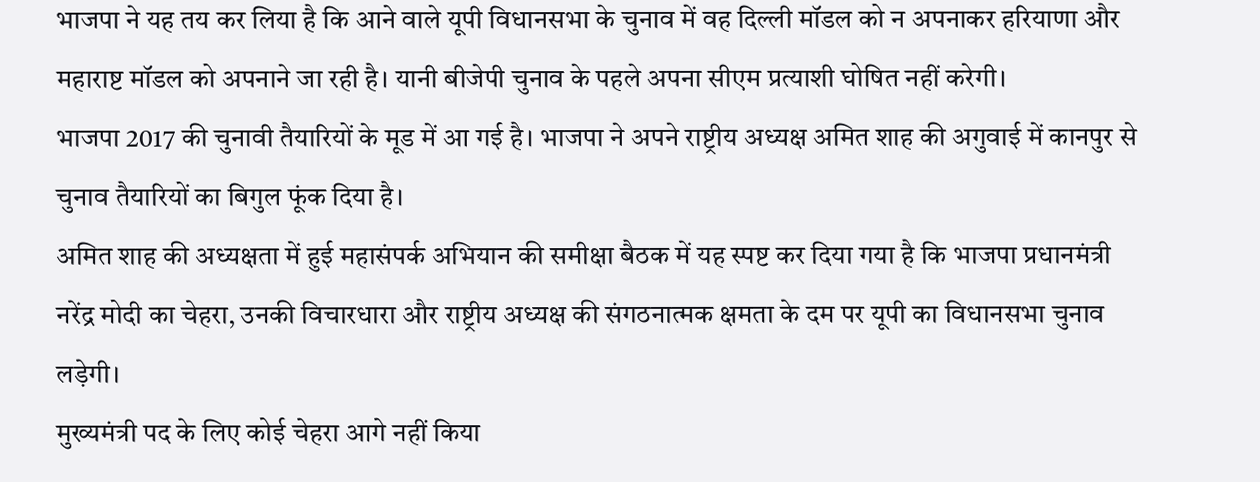भाजपा ने यह तय कर लिया है कि आने वाले यूपी विधानसभा के चुनाव में वह दिल्ली मॉडल को न अपनाकर हरियाणा और महाराष्ट मॉडल को अपनाने जा रही है। यानी बीजेपी चुनाव के पहले अपना सीएम प्रत्याशी घोषित नहीं करेगी।
भाजपा 2017 की चुनावी तैयारियों के मूड में आ गई है। भाजपा ने अपने राष्ट्रीय अध्यक्ष अमित शाह की अगुवाई में कानपुर से चुनाव तैयारियों का बिगुल फूंक दिया है।
अमित शाह की अध्यक्षता में हुई महासंपर्क अभियान की समीक्षा बैठक में यह स्पष्ट कर दिया गया है कि भाजपा प्रधानमंत्री नरेंद्र मोदी का चेहरा, उनकी विचारधारा और राष्ट्रीय अध्यक्ष की संगठनात्मक क्षमता के दम पर यूपी का विधानसभा चुनाव लड़ेगी।
मुख्यमंत्री पद के लिए कोई चेहरा आगे नहीं किया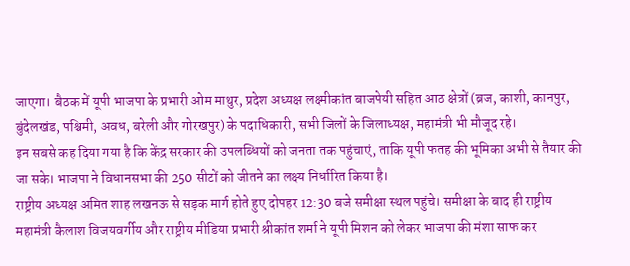जाएगा। बैठक में यूपी भाजपा के प्रभारी ओम माथुर, प्रदेश अध्यक्ष लक्ष्मीकांत बाजपेयी सहित आठ क्षेत्रों (ब्रज, काशी, कानपुर, बुंदेलखंड, पश्चिमी, अवध, बरेली और गोरखपुर) के पदाधिकारी, सभी जिलों के जिलाध्यक्ष, महामंत्री भी मौजूद रहे।
इन सबसे कह दिया गया है कि केंद्र सरकार की उपलब्धियों को जनता तक पहुंचाएं, ताकि यूपी फतह की भूमिका अभी से तैयार की जा सके। भाजपा ने विधानसभा की 250 सीटों को जीतने का लक्ष्य निर्धारित किया है।
राष्ट्रीय अध्यक्ष अमित शाह लखनऊ से सड़क मार्ग होते हुए दोपहर 12:30 बजे समीक्षा स्थल पहुंचे। समीक्षा के बाद ही राष्ट्रीय महामंत्री कैलाश विजयवर्गीय और राष्ट्रीय मीडिया प्रभारी श्रीकांत शर्मा ने यूपी मिशन को लेकर भाजपा की मंशा साफ कर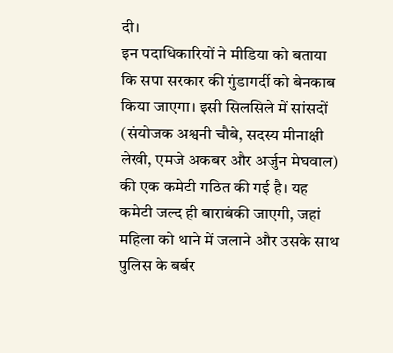दी।
इन पदाधिकारियों ने मीडिया को बताया कि सपा सरकार की गुंडागर्दी को बेनकाब किया जाएगा। इसी सिलसिले में सांसदों (संयोजक अश्वनी चौबे, सदस्य मीनाक्षी लेखी, एमजे अकबर और अर्जुन मेघवाल) की एक कमेटी गठित की गई है। यह कमेटी जल्द ही बाराबंकी जाएगी, जहां महिला को थाने में जलाने और उसके साथ पुलिस के बर्बर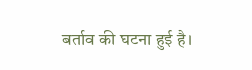बर्ताव की घटना हुई है।